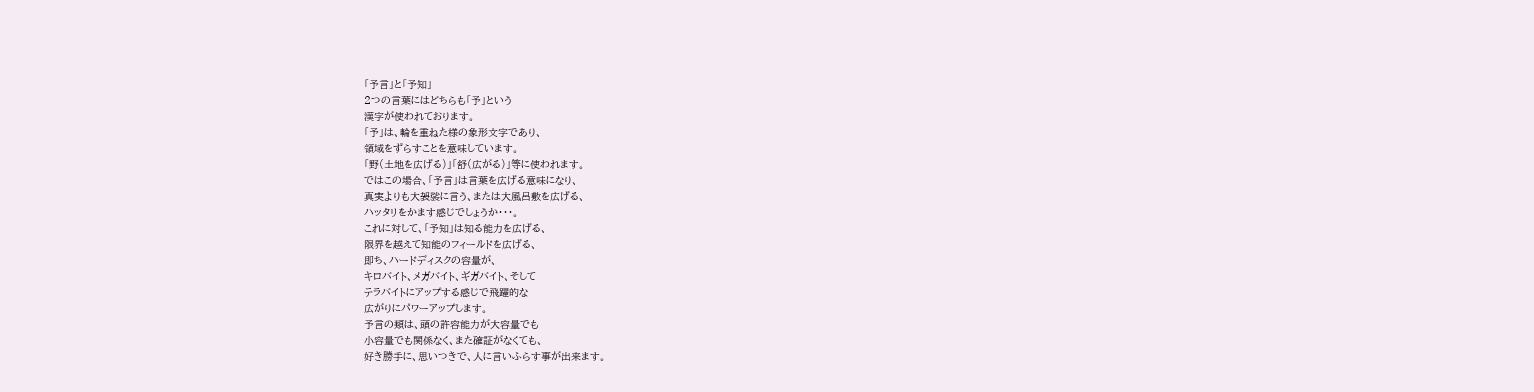「予言」と「予知」
2つの言葉にはどちらも「予」という
漢字が使われております。
「予」は、輪を重ねた様の象形文字であり、
領域をずらすことを意味しています。
「野(土地を広げる)」「舒(広がる)」等に使われます。
ではこの場合、「予言」は言葉を広げる意味になり、
真実よりも大袈裟に言う、または大風呂敷を広げる、
ハッタリをかます感じでしょうか・・・。
これに対して、「予知」は知る能力を広げる、
限界を越えて知能のフィールドを広げる、
即ち、ハードディスクの容量が、
キロバイト、メガバイト、ギガバイト、そして
テラバイトにアップする感じで飛躍的な
広がりにパワーアップします。
予言の類は、頭の許容能力が大容量でも
小容量でも関係なく、また確証がなくても、
好き勝手に、思いつきで、人に言いふらす事が出来ます。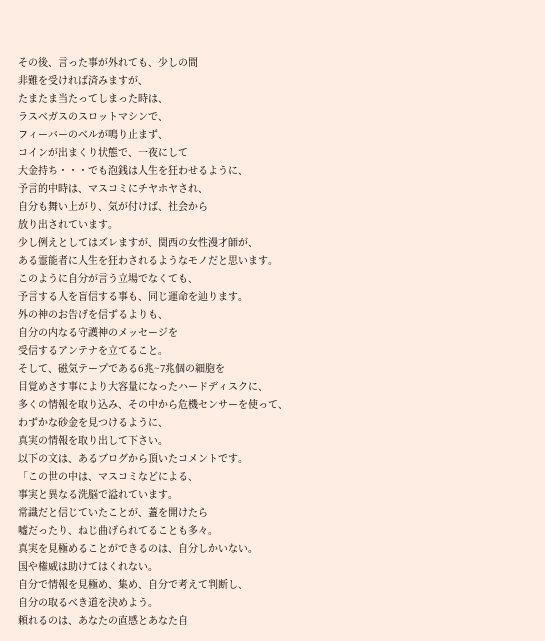その後、言った事が外れても、少しの間
非難を受ければ済みますが、
たまたま当たってしまった時は、
ラスベガスのスロットマシンで、
フィーバーのベルが鳴り止まず、
コインが出まくり状態で、一夜にして
大金持ち・・・でも泡銭は人生を狂わせるように、
予言的中時は、マスコミにチヤホヤされ、
自分も舞い上がり、気が付けば、社会から
放り出されています。
少し例えとしてはズレますが、関西の女性漫才師が、
ある霊能者に人生を狂わされるようなモノだと思います。
このように自分が言う立場でなくても、
予言する人を盲信する事も、同じ運命を辿ります。
外の神のお告げを信ずるよりも、
自分の内なる守護神のメッセージを
受信するアンテナを立てること。
そして、磁気テープである6兆~7兆個の細胞を
目覚めさす事により大容量になったハードディスクに、
多くの情報を取り込み、その中から危機センサーを使って、
わずかな砂金を見つけるように、
真実の情報を取り出して下さい。
以下の文は、あるブログから頂いたコメントです。
「この世の中は、マスコミなどによる、
事実と異なる洗脳で溢れています。
常識だと信じていたことが、蓋を開けたら
嘘だったり、ねじ曲げられてることも多々。
真実を見極めることができるのは、自分しかいない。
国や権威は助けてはくれない。
自分で情報を見極め、集め、自分で考えて判断し、
自分の取るべき道を決めよう。
頼れるのは、あなたの直感とあなた自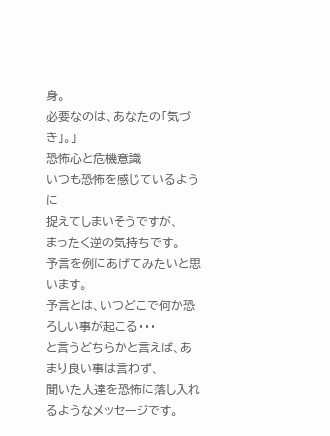身。
必要なのは、あなたの「気づき」。」
恐怖心と危機意識
いつも恐怖を感じているように
捉えてしまいそうですが、
まったく逆の気持ちです。
予言を例にあげてみたいと思います。
予言とは、いつどこで何か恐ろしい事が起こる・・・
と言うどちらかと言えば、あまり良い事は言わず、
聞いた人達を恐怖に落し入れるようなメッセージです。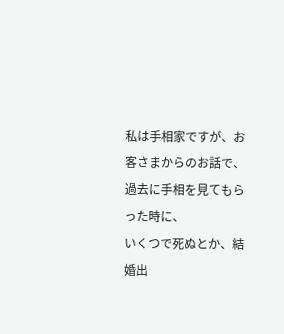私は手相家ですが、お客さまからのお話で、
過去に手相を見てもらった時に、
いくつで死ぬとか、結婚出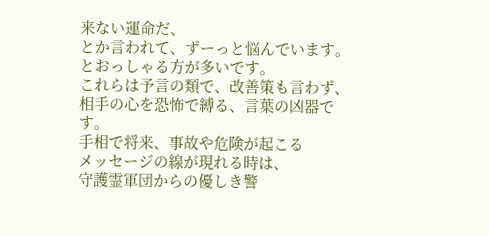来ない運命だ、
とか言われて、ずーっと悩んでいます。
とおっしゃる方が多いです。
これらは予言の類で、改善策も言わず、
相手の心を恐怖で縛る、言葉の凶器です。
手相で将来、事故や危険が起こる
メッセージの線が現れる時は、
守護霊軍団からの優しき警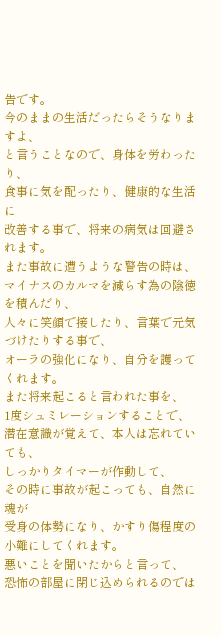告です。
今のままの生活だったらそうなりますよ、
と言うことなので、身体を労わったり、
食事に気を配ったり、健康的な生活に
改善する事で、将来の病気は回避されます。
また事故に遭うような警告の時は、
マイナスのカルマを減らす為の陰徳を積んだり、
人々に笑顔で接したり、言葉で元気づけたりする事で、
オーラの強化になり、自分を護ってくれます。
また将来起こると言われた事を、
1度シュミレーションすることで、
潜在意識が覚えて、本人は忘れていても、
しっかりタイマーが作動して、
その時に事故が起こっても、自然に魂が
受身の体勢になり、かすり傷程度の
小難にしてくれます。
悪いことを聞いたからと言って、
恐怖の部屋に閉じ込められるのでは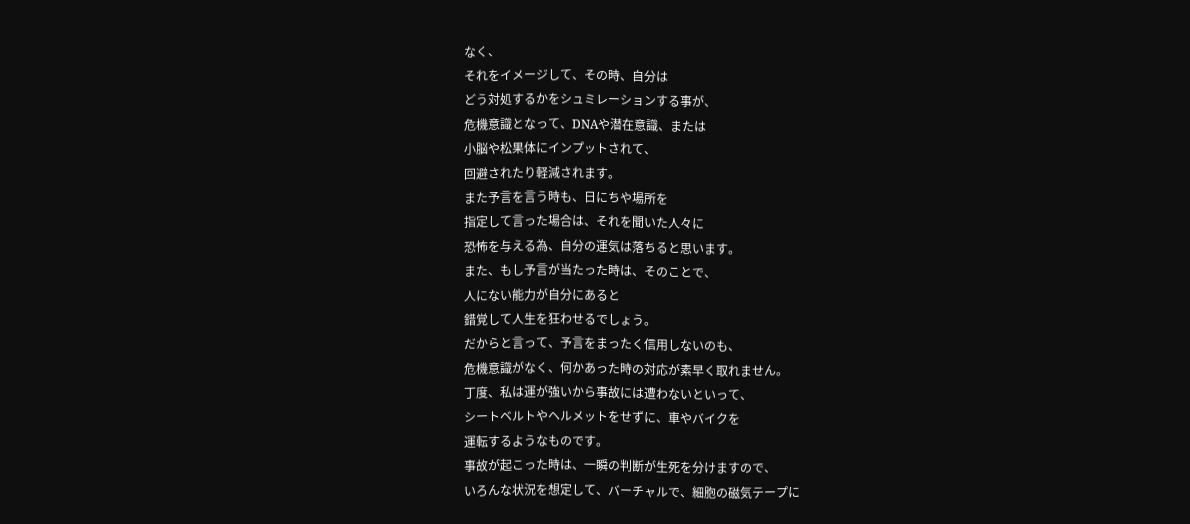なく、
それをイメージして、その時、自分は
どう対処するかをシュミレーションする事が、
危機意識となって、DNAや潜在意識、または
小脳や松果体にインプットされて、
回避されたり軽減されます。
また予言を言う時も、日にちや場所を
指定して言った場合は、それを聞いた人々に
恐怖を与える為、自分の運気は落ちると思います。
また、もし予言が当たった時は、そのことで、
人にない能力が自分にあると
錯覚して人生を狂わせるでしょう。
だからと言って、予言をまったく信用しないのも、
危機意識がなく、何かあった時の対応が素早く取れません。
丁度、私は運が強いから事故には遭わないといって、
シートベルトやヘルメットをせずに、車やバイクを
運転するようなものです。
事故が起こった時は、一瞬の判断が生死を分けますので、
いろんな状況を想定して、バーチャルで、細胞の磁気テープに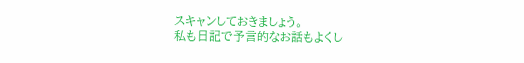スキャンしておきましょう。
私も日記で予言的なお話もよくし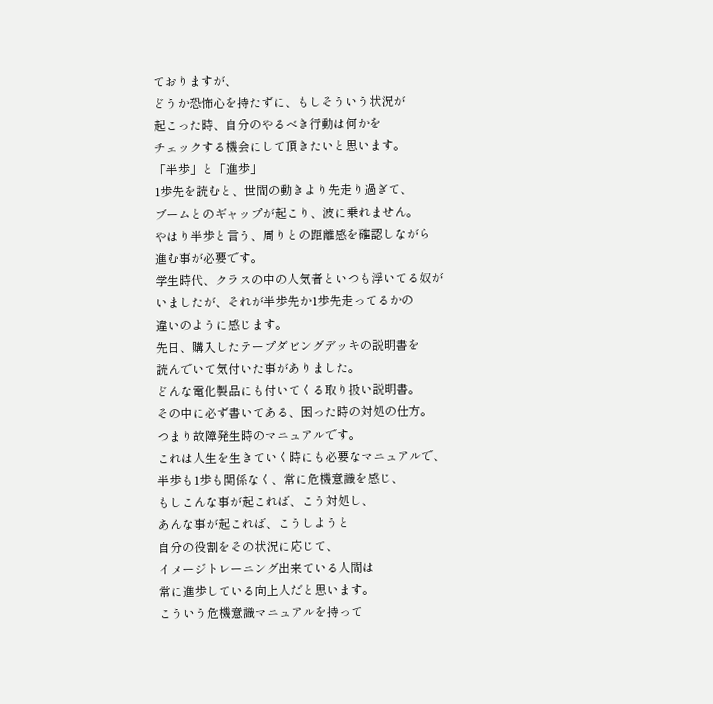ておりますが、
どうか恐怖心を持たずに、もしそういう状況が
起こった時、自分のやるべき行動は何かを
チェックする機会にして頂きたいと思います。
「半歩」と「進歩」
1歩先を読むと、世間の動きより先走り過ぎて、
ブームとのギャップが起こり、波に乗れません。
やはり半歩と言う、周りとの距離感を確認しながら
進む事が必要です。
学生時代、クラスの中の人気者といつも浮いてる奴が
いましたが、それが半歩先か1歩先走ってるかの
違いのように感じます。
先日、購入したテープダビングデッキの説明書を
読んでいて気付いた事がありました。
どんな電化製品にも付いてくる取り扱い説明書。
その中に必ず書いてある、困った時の対処の仕方。
つまり故障発生時のマニュアルです。
これは人生を生きていく時にも必要なマニュアルで、
半歩も1歩も関係なく、常に危機意識を感じ、
もしこんな事が起これば、こう対処し、
あんな事が起これば、こうしようと
自分の役割をその状況に応じて、
イメージトレーニング出来ている人間は
常に進歩している向上人だと思います。
こういう危機意識マニュアルを持って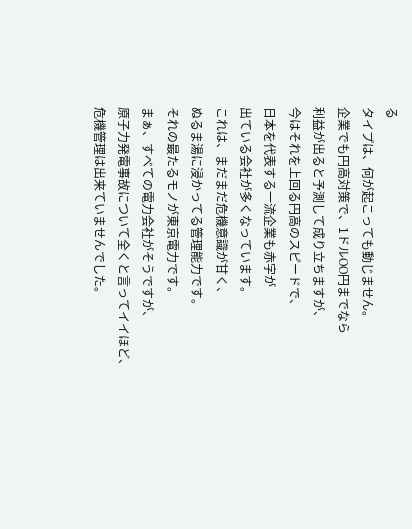る
タイプは、何が起こっても動じません。
企業でも円高対策で、1ドルOO円までなら
利益が出ると予測して成り立ちますが、
今はそれを上回る円高のスピードで、
日本を代表する一流企業も赤字が
出ている会社が多くなっています。
これは、まだまだ危機意識が甘く、
ぬるま湯に浸かってる管理能力です。
それの最たるモノが東京電力です。
まぁ、すべての電力会社がそうですが、
原子力発電事故について全くと言ってイイほど、
危機管理は出来ていませんでした。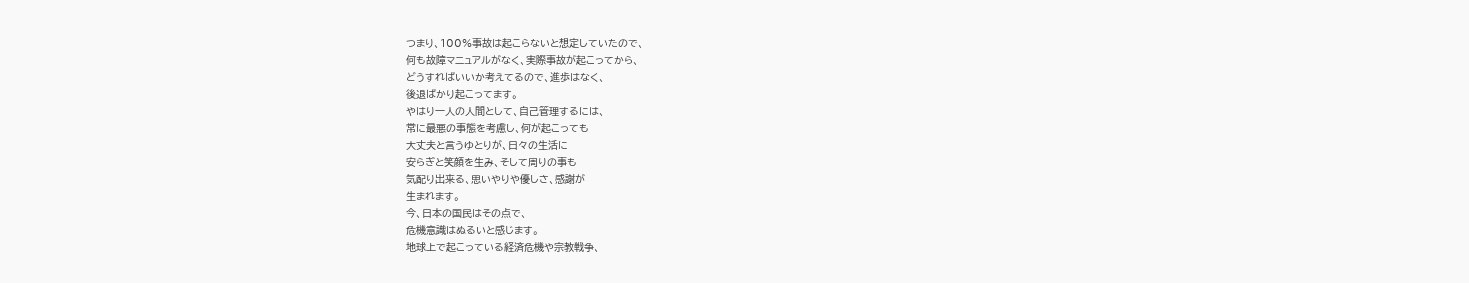つまり、100%事故は起こらないと想定していたので、
何も故障マニュアルがなく、実際事故が起こってから、
どうすればいいか考えてるので、進歩はなく、
後退ばかり起こってます。
やはり一人の人間として、自己管理するには、
常に最悪の事態を考慮し、何が起こっても
大丈夫と言うゆとりが、日々の生活に
安らぎと笑顔を生み、そして周りの事も
気配り出来る、思いやりや優しさ、感謝が
生まれます。
今、日本の国民はその点で、
危機意識はぬるいと感じます。
地球上で起こっている経済危機や宗教戦争、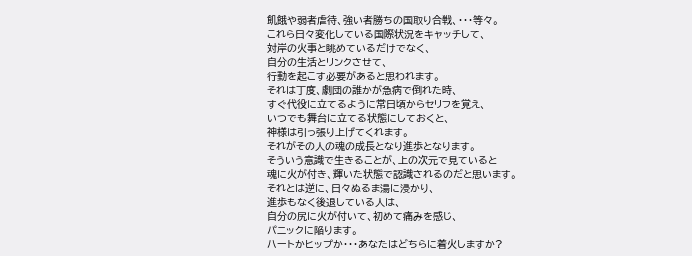飢餓や弱者虐待、強い者勝ちの国取り合戦、・・・等々。
これら日々変化している国際状況をキャッチして、
対岸の火事と眺めているだけでなく、
自分の生活とリンクさせて、
行動を起こす必要があると思われます。
それは丁度、劇団の誰かが急病で倒れた時、
すぐ代役に立てるように常日頃からセリフを覚え、
いつでも舞台に立てる状態にしておくと、
神様は引っ張り上げてくれます。
それがその人の魂の成長となり進歩となります。
そういう意識で生きることが、上の次元で見ていると
魂に火が付き、輝いた状態で認識されるのだと思います。
それとは逆に、日々ぬるま湯に浸かり、
進歩もなく後退している人は、
自分の尻に火が付いて、初めて痛みを感じ、
パニックに陥ります。
ハートかヒップか・・・あなたはどちらに着火しますか?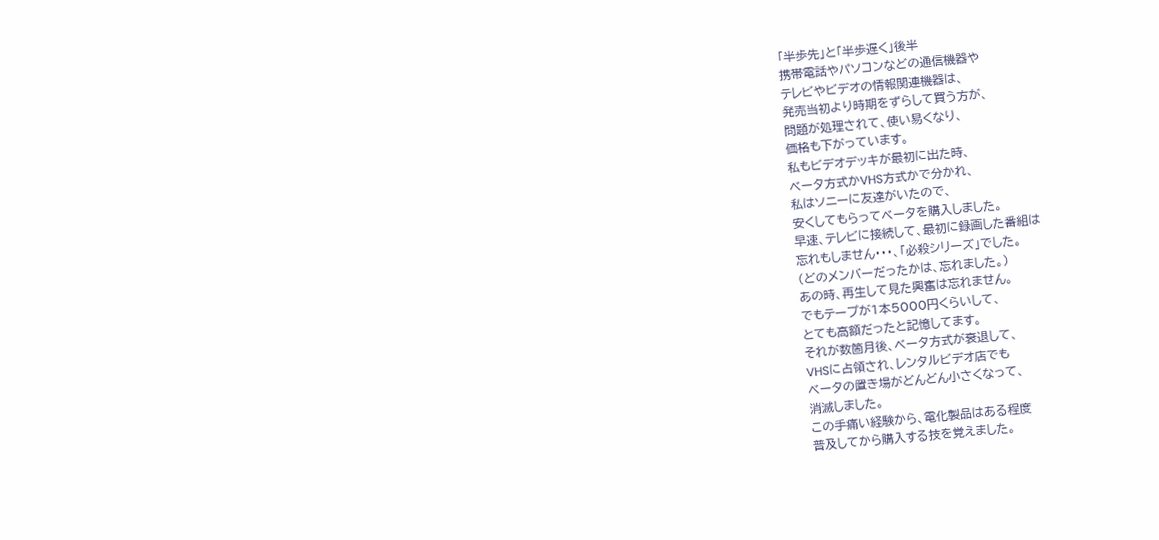「半歩先」と「半歩遅く」後半
携帯電話やパソコンなどの通信機器や
テレビやビデオの情報関連機器は、
発売当初より時期をずらして買う方が、
問題が処理されて、使い易くなり、
価格も下がっています。
私もビデオデッキが最初に出た時、
ベータ方式かVHS方式かで分かれ、
私はソニーに友達がいたので、
安くしてもらってベータを購入しました。
早速、テレビに接続して、最初に録画した番組は
忘れもしません・・・、「必殺シリーズ」でした。
(どのメンバーだったかは、忘れました。)
あの時、再生して見た興奮は忘れません。
でもテープが1本5000円くらいして、
とても高額だったと記憶してます。
それが数箇月後、ベータ方式が衰退して、
VHSに占領され、レンタルビデオ店でも
ベータの置き場がどんどん小さくなって、
消滅しました。
この手痛い経験から、電化製品はある程度
普及してから購入する技を覚えました。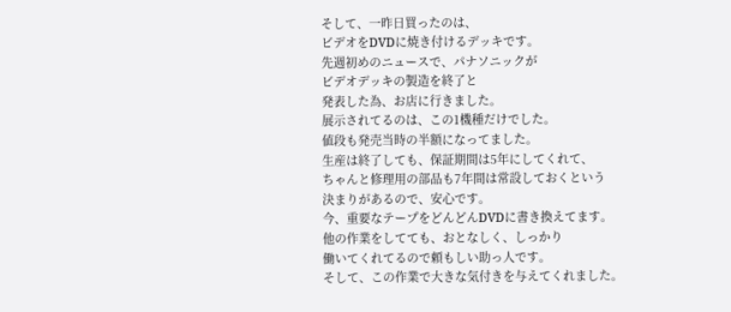そして、一昨日買ったのは、
ビデオをDVDに焼き付けるデッキです。
先週初めのニュースで、パナソニックが
ビデオデッキの製造を終了と
発表した為、お店に行きました。
展示されてるのは、この1機種だけでした。
値段も発売当時の半額になってました。
生産は終了しても、保証期間は5年にしてくれて、
ちゃんと修理用の部品も7年間は常設しておくという
決まりがあるので、安心です。
今、重要なテープをどんどんDVDに書き換えてます。
他の作業をしてても、おとなしく、しっかり
働いてくれてるので頼もしい助っ人です。
そして、この作業で大きな気付きを与えてくれました。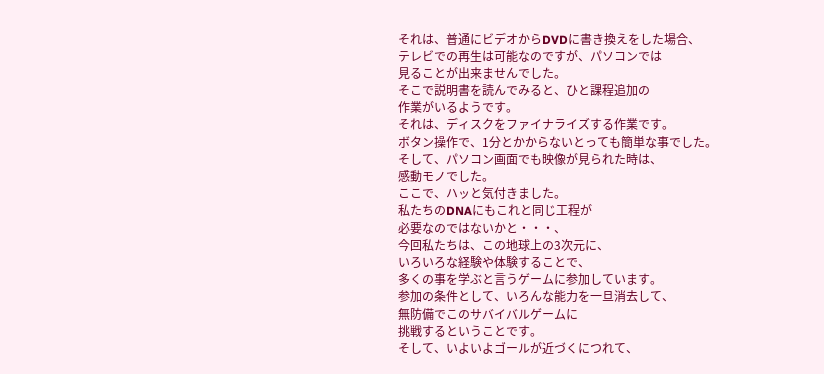それは、普通にビデオからDVDに書き換えをした場合、
テレビでの再生は可能なのですが、パソコンでは
見ることが出来ませんでした。
そこで説明書を読んでみると、ひと課程追加の
作業がいるようです。
それは、ディスクをファイナライズする作業です。
ボタン操作で、1分とかからないとっても簡単な事でした。
そして、パソコン画面でも映像が見られた時は、
感動モノでした。
ここで、ハッと気付きました。
私たちのDNAにもこれと同じ工程が
必要なのではないかと・・・、
今回私たちは、この地球上の3次元に、
いろいろな経験や体験することで、
多くの事を学ぶと言うゲームに参加しています。
参加の条件として、いろんな能力を一旦消去して、
無防備でこのサバイバルゲームに
挑戦するということです。
そして、いよいよゴールが近づくにつれて、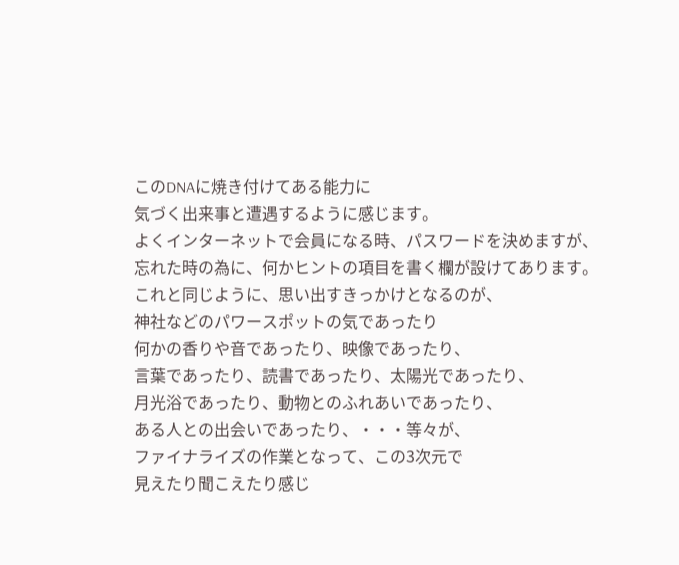このDNAに焼き付けてある能力に
気づく出来事と遭遇するように感じます。
よくインターネットで会員になる時、パスワードを決めますが、
忘れた時の為に、何かヒントの項目を書く欄が設けてあります。
これと同じように、思い出すきっかけとなるのが、
神社などのパワースポットの気であったり
何かの香りや音であったり、映像であったり、
言葉であったり、読書であったり、太陽光であったり、
月光浴であったり、動物とのふれあいであったり、
ある人との出会いであったり、・・・等々が、
ファイナライズの作業となって、この3次元で
見えたり聞こえたり感じ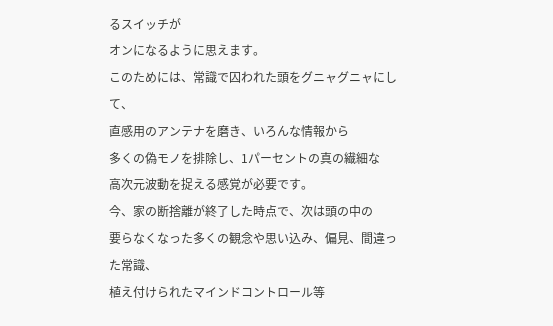るスイッチが
オンになるように思えます。
このためには、常識で囚われた頭をグニャグニャにして、
直感用のアンテナを磨き、いろんな情報から
多くの偽モノを排除し、1パーセントの真の繊細な
高次元波動を捉える感覚が必要です。
今、家の断捨離が終了した時点で、次は頭の中の
要らなくなった多くの観念や思い込み、偏見、間違った常識、
植え付けられたマインドコントロール等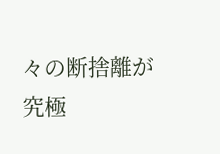々の断捨離が
究極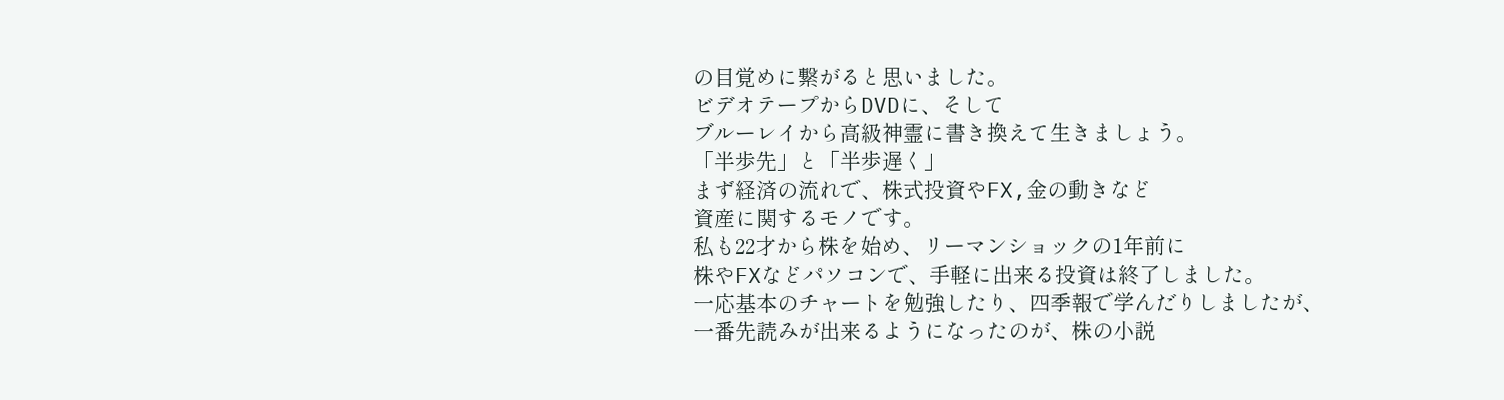の目覚めに繋がると思いました。
ビデオテープからDVDに、そして
ブルーレイから高級神霊に書き換えて生きましょう。
「半歩先」と「半歩遅く」
まず経済の流れで、株式投資やFX,金の動きなど
資産に関するモノです。
私も22才から株を始め、リーマンショックの1年前に
株やFXなどパソコンで、手軽に出来る投資は終了しました。
一応基本のチャートを勉強したり、四季報で学んだりしましたが、
一番先読みが出来るようになったのが、株の小説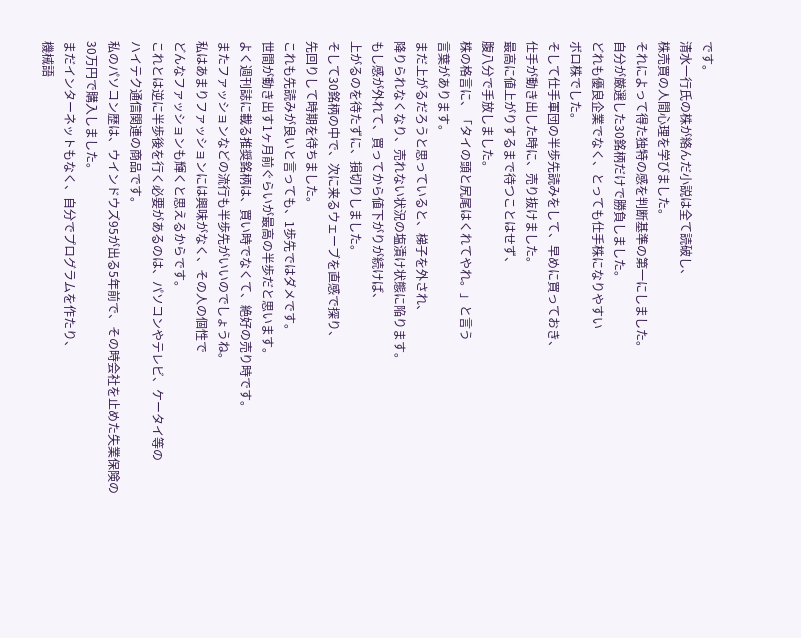です。
清水一行氏の株が絡んだ小説は全て読破し、
株売買の人間心理を学びました。
それによって得た独特の感を判断基準の第一にしました。
自分が厳選した30銘柄だけで勝負しました。
どれも優良企業でなく、とっても仕手株になりやすい
ボロ株でした。
そして仕手軍団の半歩先読みをして、早めに買っておき、
仕手が動き出した時に、売り抜けました。
最高に値上がりするまで待つことはせず、
腹八分で手放しました。
株の格言に、「タイの頭と尻尾はくれてやれ。」と言う
言葉があります。
まだ上がるだろうと思っていると、梯子を外され、
降りられなくなり、売れない状況の塩漬け状態に陥ります。
もし感が外れて、買ってから値下がりが続けば、
上がるのを待たずに、損切りしました。
そして30銘柄の中で、次に来るウェーブを直感で探り、
先回りして時期を待ちました。
これも先読みが良いと言っても、1歩先ではダメです。
世間が動き出す1ヶ月前ぐらいが最高の半歩だと思います。
よく週刊誌に載る推奨銘柄は、買い時でなくて、絶好の売り時です。
またファッションなどの流行も半歩先がいいのでしょうね。
私はあまりファッションには興味がなく、その人の個性で
どんなファッションも輝くと思えるからです。
これとは逆に半歩後を行く必要があるのは、パソコンやテレビ、ケータイ等の
ハイテク通信関連の商品です。
私のパソコン歴は、ウインドウズ95が出る5年前で、その時会社を止めた失業保険の
30万円で購入しました。
まだインターネットもなく、自分でプログラムを作たり、
機械語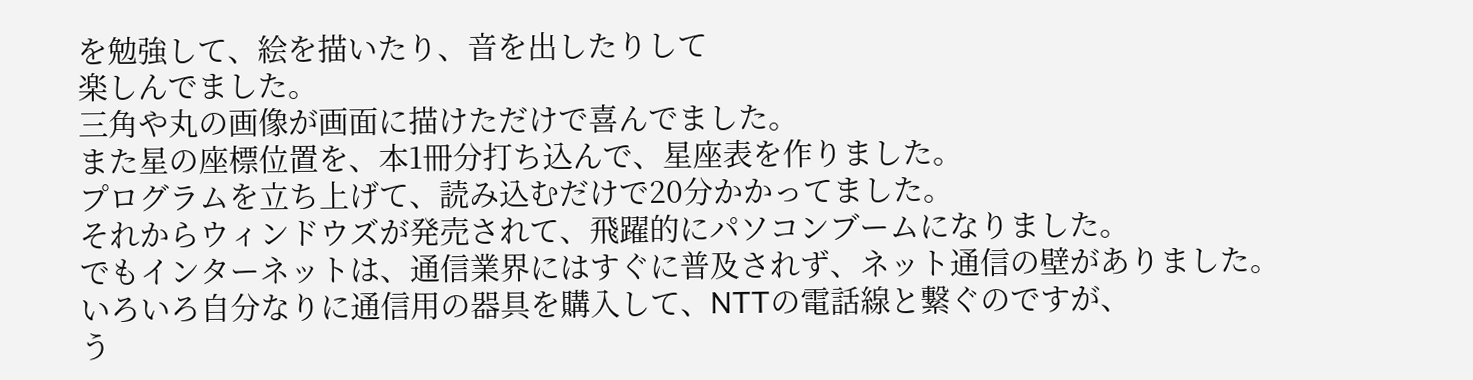を勉強して、絵を描いたり、音を出したりして
楽しんでました。
三角や丸の画像が画面に描けただけで喜んでました。
また星の座標位置を、本1冊分打ち込んで、星座表を作りました。
プログラムを立ち上げて、読み込むだけで20分かかってました。
それからウィンドウズが発売されて、飛躍的にパソコンブームになりました。
でもインターネットは、通信業界にはすぐに普及されず、ネット通信の壁がありました。
いろいろ自分なりに通信用の器具を購入して、NTTの電話線と繋ぐのですが、
う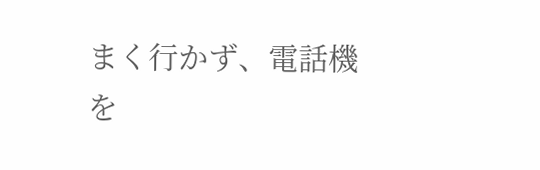まく行かず、電話機を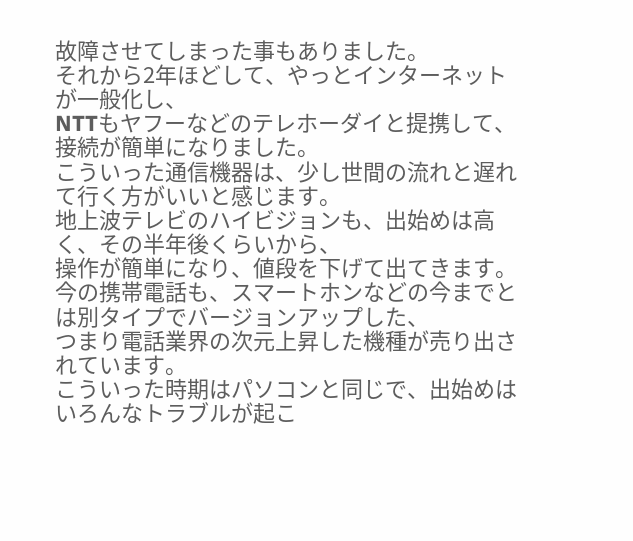故障させてしまった事もありました。
それから2年ほどして、やっとインターネットが一般化し、
NTTもヤフーなどのテレホーダイと提携して、接続が簡単になりました。
こういった通信機器は、少し世間の流れと遅れて行く方がいいと感じます。
地上波テレビのハイビジョンも、出始めは高く、その半年後くらいから、
操作が簡単になり、値段を下げて出てきます。
今の携帯電話も、スマートホンなどの今までとは別タイプでバージョンアップした、
つまり電話業界の次元上昇した機種が売り出されています。
こういった時期はパソコンと同じで、出始めはいろんなトラブルが起こ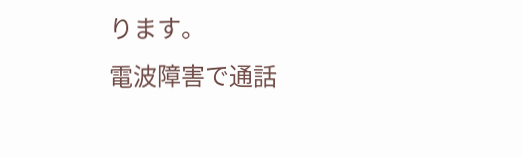ります。
電波障害で通話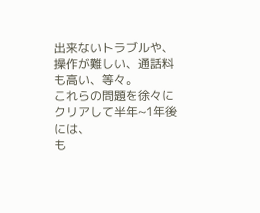出来ないトラブルや、操作が難しい、通話料も高い、等々。
これらの問題を徐々にクリアして半年~1年後には、
も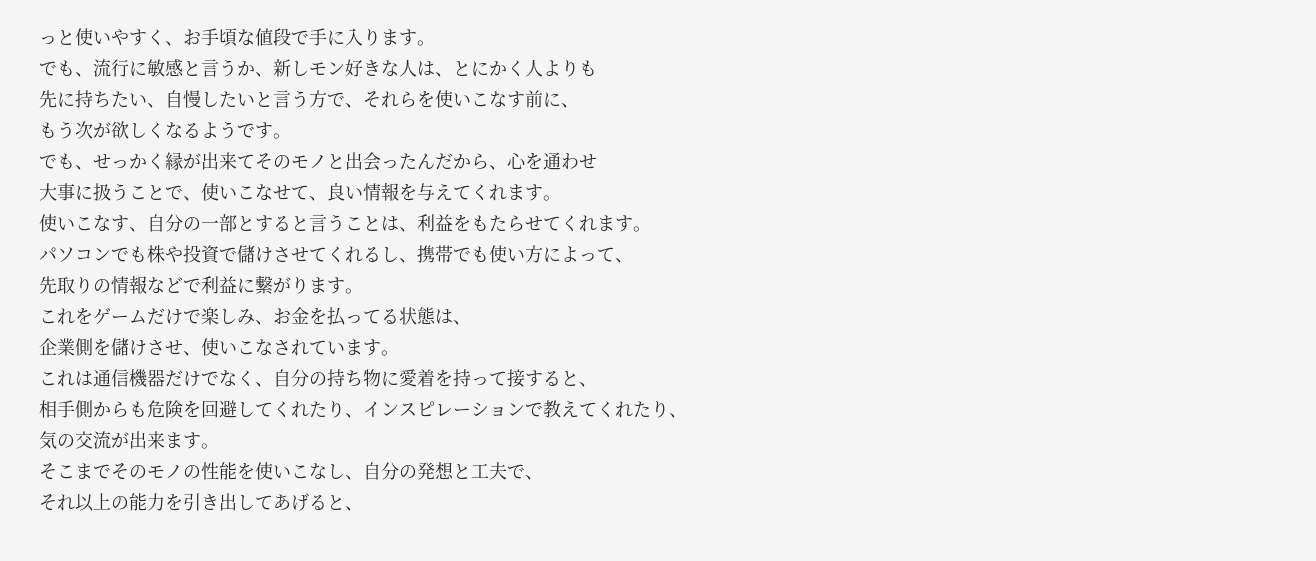っと使いやすく、お手頃な値段で手に入ります。
でも、流行に敏感と言うか、新しモン好きな人は、とにかく人よりも
先に持ちたい、自慢したいと言う方で、それらを使いこなす前に、
もう次が欲しくなるようです。
でも、せっかく縁が出来てそのモノと出会ったんだから、心を通わせ
大事に扱うことで、使いこなせて、良い情報を与えてくれます。
使いこなす、自分の一部とすると言うことは、利益をもたらせてくれます。
パソコンでも株や投資で儲けさせてくれるし、携帯でも使い方によって、
先取りの情報などで利益に繋がります。
これをゲームだけで楽しみ、お金を払ってる状態は、
企業側を儲けさせ、使いこなされています。
これは通信機器だけでなく、自分の持ち物に愛着を持って接すると、
相手側からも危険を回避してくれたり、インスピレーションで教えてくれたり、
気の交流が出来ます。
そこまでそのモノの性能を使いこなし、自分の発想と工夫で、
それ以上の能力を引き出してあげると、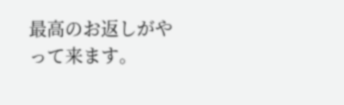最高のお返しがやって来ます。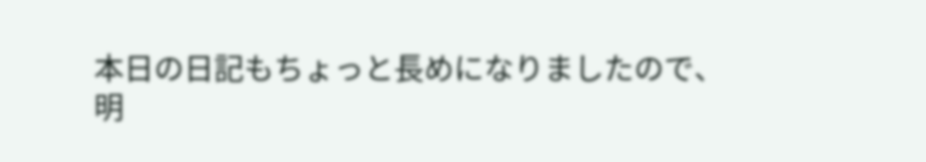本日の日記もちょっと長めになりましたので、
明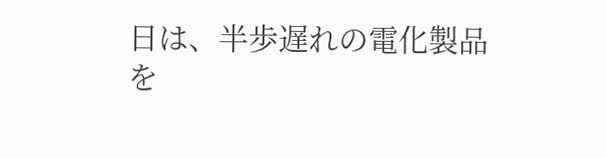日は、半歩遅れの電化製品を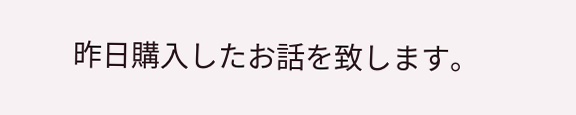昨日購入したお話を致します。